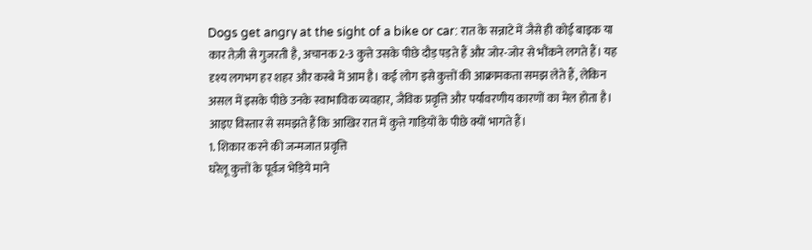Dogs get angry at the sight of a bike or car: रात के सन्नाटे में जैसे ही कोई बाइक या कार तेज़ी से गुजरती है, अचानक 2-3 कुत्ते उसके पीछे दौड़ पड़ते हैं और जोर-जोर से भौंकने लगते हैं। यह दृश्य लगभग हर शहर और कस्बे में आम है। कई लोग इसे कुत्तों की आक्रामकता समझ लेते हैं, लेकिन असल में इसके पीछे उनके स्वाभाविक व्यवहार, जैविक प्रवृत्ति और पर्यावरणीय कारणों का मेल होता है।
आइए विस्तार से समझते हैं कि आखिर रात में कुत्ते गाड़ियों के पीछे क्यों भागते हैं।
1. शिकार करने की जन्मजात प्रवृत्ति
घरेलू कुत्तों के पूर्वज भेड़िये माने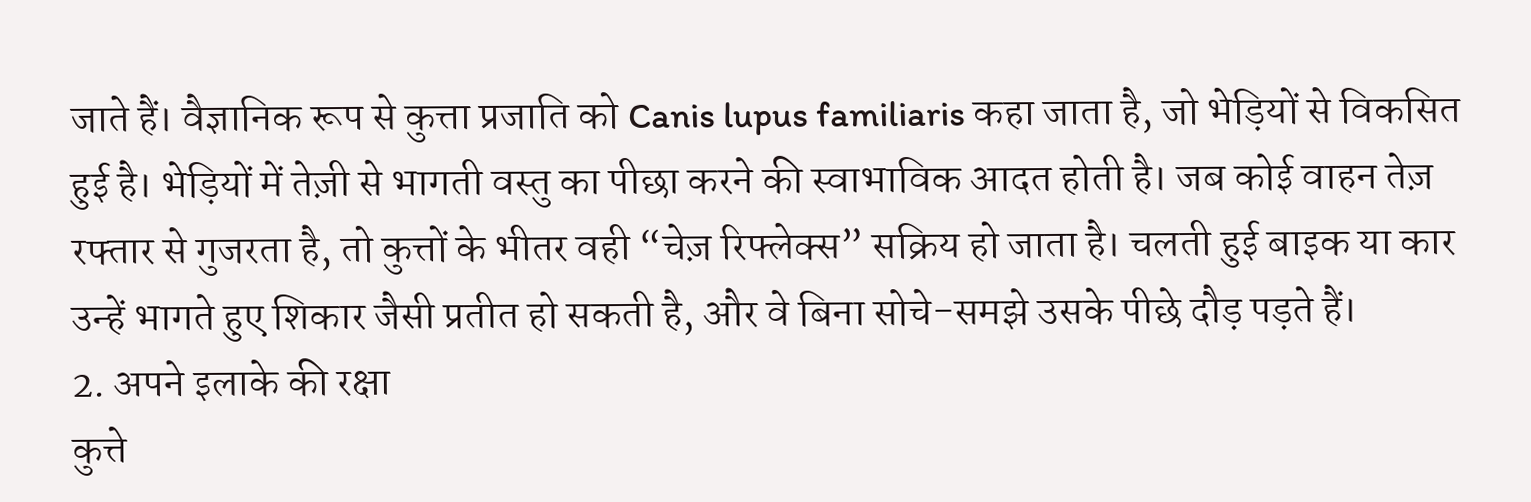जाते हैं। वैज्ञानिक रूप से कुत्ता प्रजाति को Canis lupus familiaris कहा जाता है, जो भेड़ियों से विकसित हुई है। भेड़ियों में तेज़ी से भागती वस्तु का पीछा करने की स्वाभाविक आदत होती है। जब कोई वाहन तेज़ रफ्तार से गुजरता है, तो कुत्तों के भीतर वही “चेज़ रिफ्लेक्स” सक्रिय हो जाता है। चलती हुई बाइक या कार उन्हें भागते हुए शिकार जैसी प्रतीत हो सकती है, और वे बिना सोचे-समझे उसके पीछे दौड़ पड़ते हैं।
2. अपने इलाके की रक्षा
कुत्ते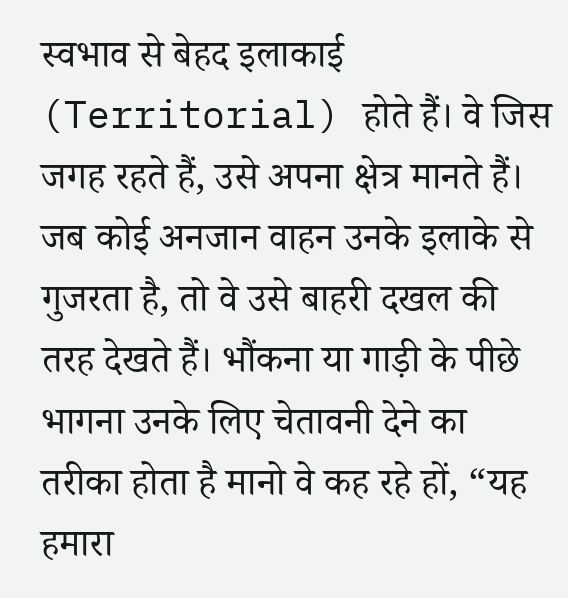स्वभाव से बेहद इलाकाई (Territorial) होते हैं। वे जिस जगह रहते हैं, उसे अपना क्षेत्र मानते हैं। जब कोई अनजान वाहन उनके इलाके से गुजरता है, तो वे उसे बाहरी दखल की तरह देखते हैं। भौंकना या गाड़ी के पीछे भागना उनके लिए चेतावनी देने का तरीका होता है मानो वे कह रहे हों, “यह हमारा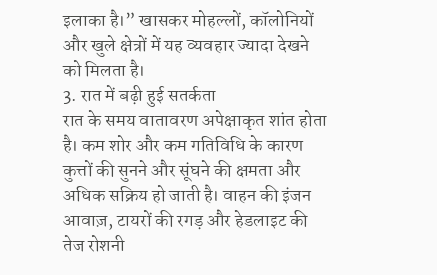इलाका है।” खासकर मोहल्लों, कॉलोनियों और खुले क्षेत्रों में यह व्यवहार ज्यादा देखने को मिलता है।
3. रात में बढ़ी हुई सतर्कता
रात के समय वातावरण अपेक्षाकृत शांत होता है। कम शोर और कम गतिविधि के कारण कुत्तों की सुनने और सूंघने की क्षमता और अधिक सक्रिय हो जाती है। वाहन की इंजन आवाज़, टायरों की रगड़ और हेडलाइट की तेज रोशनी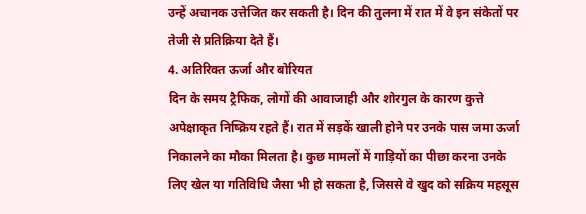उन्हें अचानक उत्तेजित कर सकती है। दिन की तुलना में रात में वे इन संकेतों पर तेजी से प्रतिक्रिया देते हैं।
4. अतिरिक्त ऊर्जा और बोरियत
दिन के समय ट्रैफिक, लोगों की आवाजाही और शोरगुल के कारण कुत्ते अपेक्षाकृत निष्क्रिय रहते हैं। रात में सड़कें खाली होने पर उनके पास जमा ऊर्जा निकालने का मौका मिलता है। कुछ मामलों में गाड़ियों का पीछा करना उनके लिए खेल या गतिविधि जैसा भी हो सकता है, जिससे वे खुद को सक्रिय महसूस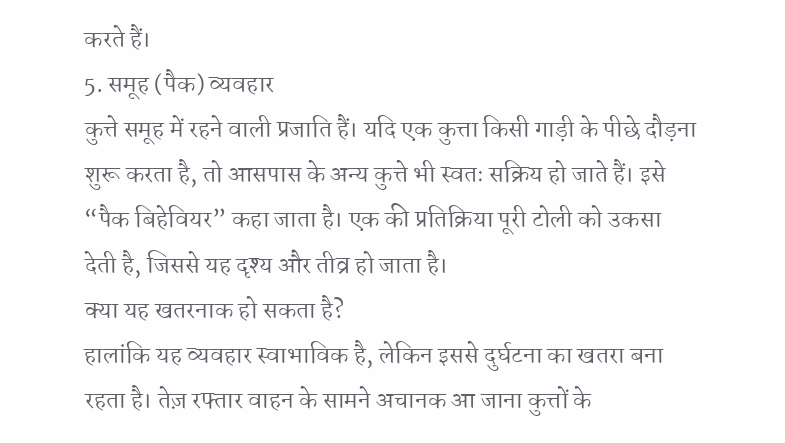करते हैं।
5. समूह (पैक) व्यवहार
कुत्ते समूह में रहने वाली प्रजाति हैं। यदि एक कुत्ता किसी गाड़ी के पीछे दौड़ना शुरू करता है, तो आसपास के अन्य कुत्ते भी स्वतः सक्रिय हो जाते हैं। इसे “पैक बिहेवियर” कहा जाता है। एक की प्रतिक्रिया पूरी टोली को उकसा देती है, जिससे यह दृश्य और तीव्र हो जाता है।
क्या यह खतरनाक हो सकता है?
हालांकि यह व्यवहार स्वाभाविक है, लेकिन इससे दुर्घटना का खतरा बना रहता है। तेज़ रफ्तार वाहन के सामने अचानक आ जाना कुत्तों के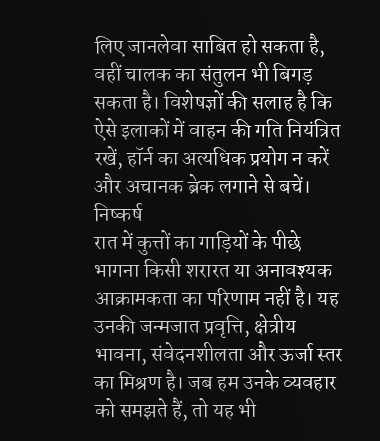लिए जानलेवा साबित हो सकता है, वहीं चालक का संतुलन भी बिगड़ सकता है। विशेषज्ञों की सलाह है कि ऐसे इलाकों में वाहन की गति नियंत्रित रखें, हॉर्न का अत्यधिक प्रयोग न करें और अचानक ब्रेक लगाने से बचें।
निष्कर्ष
रात में कुत्तों का गाड़ियों के पीछे भागना किसी शरारत या अनावश्यक आक्रामकता का परिणाम नहीं है। यह उनकी जन्मजात प्रवृत्ति, क्षेत्रीय भावना, संवेदनशीलता और ऊर्जा स्तर का मिश्रण है। जब हम उनके व्यवहार को समझते हैं, तो यह भी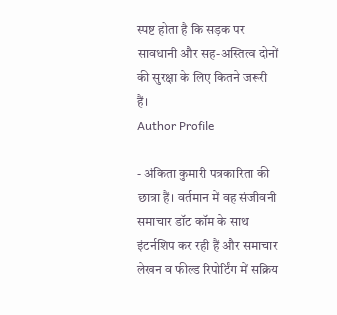स्पष्ट होता है कि सड़क पर सावधानी और सह-अस्तित्व दोनों की सुरक्षा के लिए कितने जरूरी हैं।
Author Profile

- अंकिता कुमारी पत्रकारिता की छात्रा हैं। वर्तमान में वह संजीवनी समाचार डॉट कॉम के साथ इंटर्नशिप कर रही हैं और समाचार लेखन व फील्ड रिपोर्टिंग में सक्रिय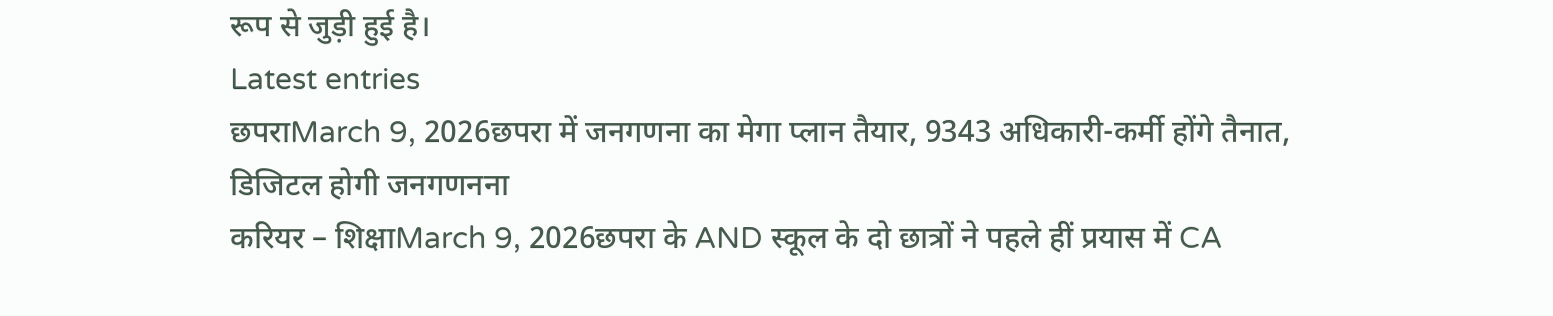रूप से जुड़ी हुई है।
Latest entries
छपराMarch 9, 2026छपरा में जनगणना का मेगा प्लान तैयार, 9343 अधिकारी-कर्मी होंगे तैनात, डिजिटल होगी जनगणनना
करियर – शिक्षाMarch 9, 2026छपरा के AND स्कूल के दो छात्रों ने पहले हीं प्रयास में CA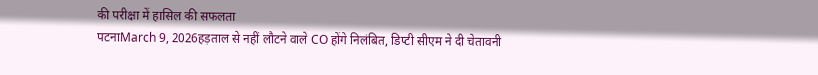की परीक्षा में हासिल की सफलता
पटनाMarch 9, 2026हड़ताल से नहीं लौटने वाले CO होंगे निलंबित, डिप्टी सीएम ने दी चेतावनी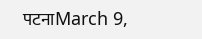पटनाMarch 9,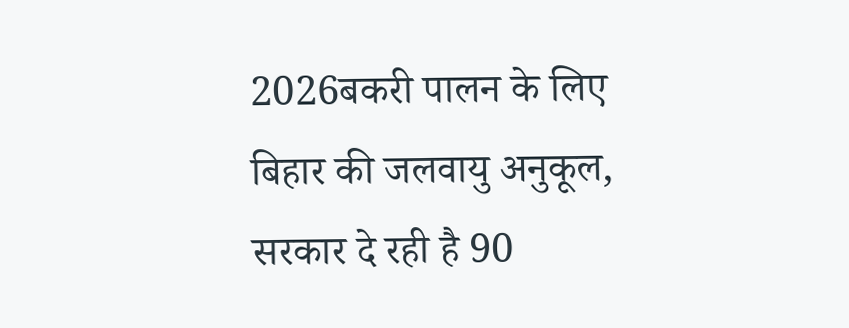2026बकरी पालन के लिए बिहार की जलवायु अनुकूल, सरकार दे रही है 90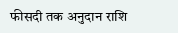फीसदी तक अनुदान राशि